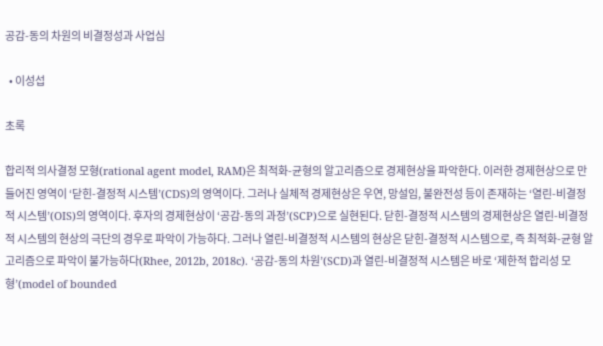공감-동의 차원의 비결정성과 사업심

  • 이성섭

초록

합리적 의사결정 모형(rational agent model, RAM)은 최적화-균형의 알고리즘으로 경제현상을 파악한다. 이러한 경제현상으로 만들어진 영역이 ‘닫힌-결정적 시스템’(CDS)의 영역이다. 그러나 실체적 경제현상은 우연, 망설임, 불완전성 등이 존재하는 ‘열린-비결정적 시스템’(OIS)의 영역이다. 후자의 경제현상이 ‘공감-동의 과정’(SCP)으로 실현된다. 닫힌-결정적 시스템의 경제현상은 열린-비결정적 시스템의 현상의 극단의 경우로 파악이 가능하다. 그러나 열린-비결정적 시스템의 현상은 닫힌-결정적 시스템으로, 즉 최적화-균형 알고리즘으로 파악이 불가능하다(Rhee, 2012b, 2018c). ‘공감-동의 차원’(SCD)과 열린-비결정적 시스템은 바로 ‘제한적 합리성 모형’(model of bounded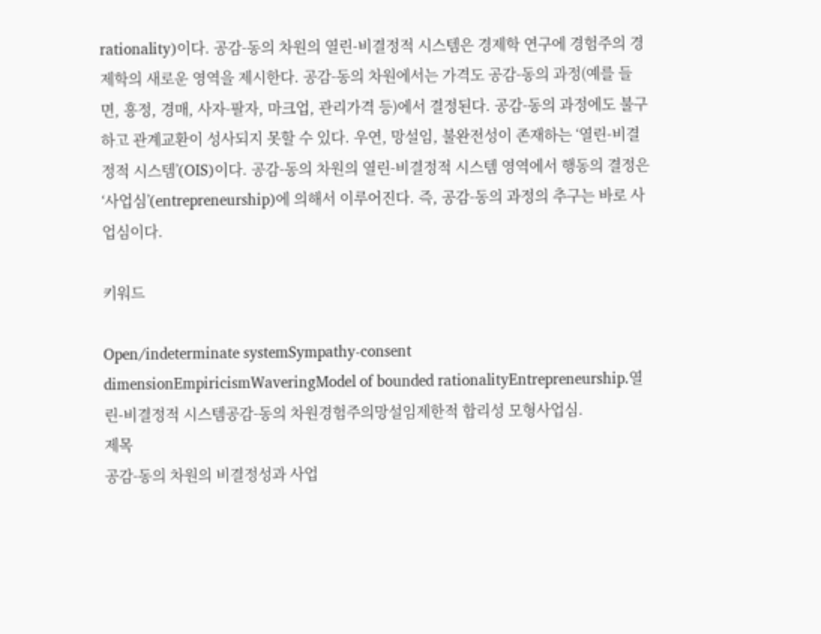rationality)이다. 공감-동의 차원의 열린-비결정적 시스템은 경제학 연구에 경험주의 경제학의 새로운 영역을 제시한다. 공감-동의 차원에서는 가격도 공감-동의 과정(예를 들면, 흥정, 경매, 사자-팔자, 마크업, 관리가격 등)에서 결정된다. 공감-동의 과정에도 불구하고 관계교환이 성사되지 못할 수 있다. 우연, 망설임, 불완전성이 존재하는 ‘열린-비결정적 시스템’(OIS)이다. 공감-동의 차원의 열린-비결정적 시스템 영역에서 행동의 결정은 ‘사업심’(entrepreneurship)에 의해서 이루어진다. 즉, 공감-동의 과정의 추구는 바로 사업심이다.

키워드

Open/indeterminate systemSympathy-consent dimensionEmpiricismWaveringModel of bounded rationalityEntrepreneurship.열린-비결정적 시스템공감-동의 차원경험주의망설임제한적 합리성 모형사업심.
제목
공감-동의 차원의 비결정성과 사업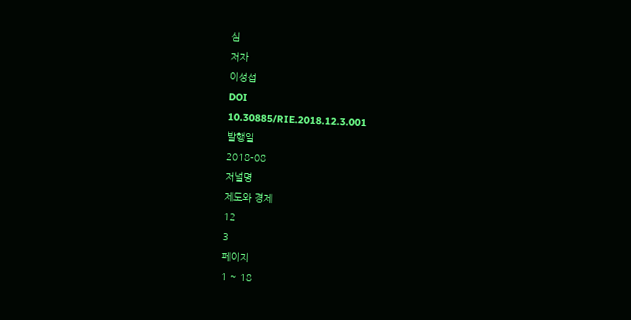심
저자
이성섭
DOI
10.30885/RIE.2018.12.3.001
발행일
2018-08
저널명
제도와 경제
12
3
페이지
1 ~ 18